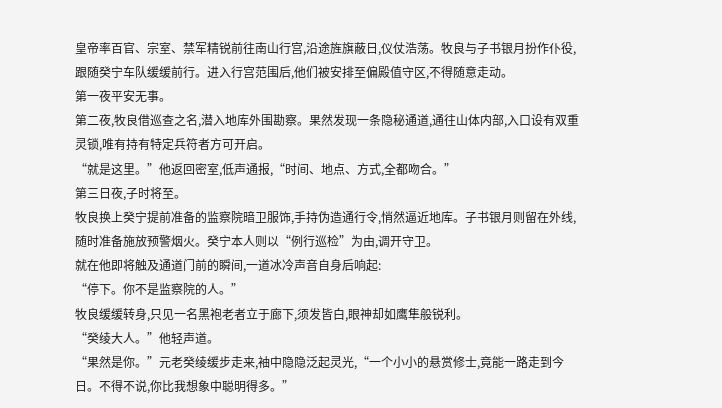皇帝率百官、宗室、禁军精锐前往南山行宫,沿途旌旗蔽日,仪仗浩荡。牧良与子书银月扮作仆役,跟随癸宁车队缓缓前行。进入行宫范围后,他们被安排至偏殿值守区,不得随意走动。
第一夜平安无事。
第二夜,牧良借巡查之名,潜入地库外围勘察。果然发现一条隐秘通道,通往山体内部,入口设有双重灵锁,唯有持有特定兵符者方可开启。
“就是这里。”他返回密室,低声通报,“时间、地点、方式,全都吻合。”
第三日夜,子时将至。
牧良换上癸宁提前准备的监察院暗卫服饰,手持伪造通行令,悄然逼近地库。子书银月则留在外线,随时准备施放预警烟火。癸宁本人则以“例行巡检”为由,调开守卫。
就在他即将触及通道门前的瞬间,一道冰冷声音自身后响起:
“停下。你不是监察院的人。”
牧良缓缓转身,只见一名黑袍老者立于廊下,须发皆白,眼神却如鹰隼般锐利。
“癸绫大人。”他轻声道。
“果然是你。”元老癸绫缓步走来,袖中隐隐泛起灵光,“一个小小的悬赏修士,竟能一路走到今日。不得不说,你比我想象中聪明得多。”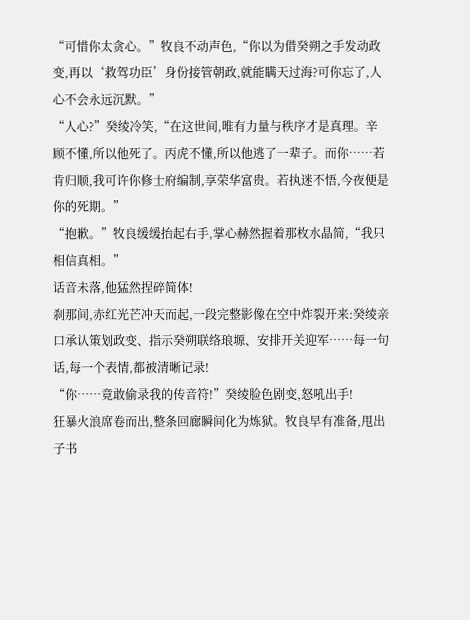“可惜你太贪心。”牧良不动声色,“你以为借癸朔之手发动政变,再以‘救驾功臣’身份接管朝政,就能瞒天过海?可你忘了,人心不会永远沉默。”
“人心?”癸绫冷笑,“在这世间,唯有力量与秩序才是真理。辛顾不懂,所以他死了。丙虎不懂,所以他逃了一辈子。而你……若肯归顺,我可许你修士府编制,享荣华富贵。若执迷不悟,今夜便是你的死期。”
“抱歉。”牧良缓缓抬起右手,掌心赫然握着那枚水晶简,“我只相信真相。”
话音未落,他猛然捏碎简体!
刹那间,赤红光芒冲天而起,一段完整影像在空中炸裂开来:癸绫亲口承认策划政变、指示癸朔联络琅塬、安排开关迎军……每一句话,每一个表情,都被清晰记录!
“你……竟敢偷录我的传音符!”癸绫脸色剧变,怒吼出手!
狂暴火浪席卷而出,整条回廊瞬间化为炼狱。牧良早有准备,甩出子书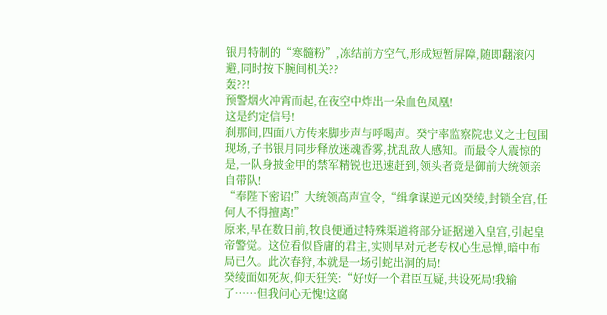银月特制的“寒髓粉”,冻结前方空气,形成短暂屏障,随即翻滚闪避,同时按下腕间机关??
轰??!
预警烟火冲霄而起,在夜空中炸出一朵血色凤凰!
这是约定信号!
刹那间,四面八方传来脚步声与呼喝声。癸宁率监察院忠义之士包围现场,子书银月同步释放迷魂香雾,扰乱敌人感知。而最令人震惊的是,一队身披金甲的禁军精锐也迅速赶到,领头者竟是御前大统领亲自带队!
“奉陛下密诏!”大统领高声宣令,“缉拿谋逆元凶癸绫,封锁全宫,任何人不得擅离!”
原来,早在数日前,牧良便通过特殊渠道将部分证据递入皇宫,引起皇帝警觉。这位看似昏庸的君主,实则早对元老专权心生忌惮,暗中布局已久。此次春狩,本就是一场引蛇出洞的局!
癸绫面如死灰,仰天狂笑:“好!好一个君臣互疑,共设死局!我输了……但我问心无愧!这腐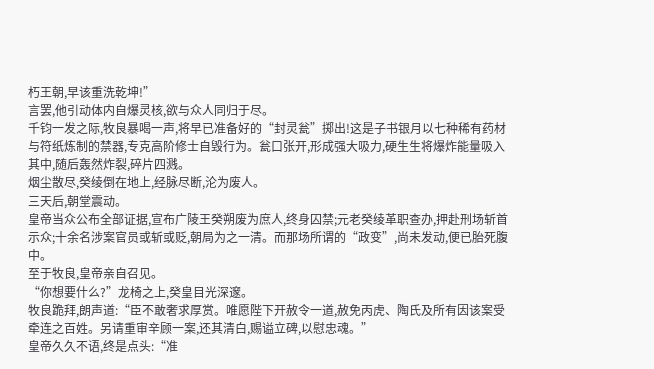朽王朝,早该重洗乾坤!”
言罢,他引动体内自爆灵核,欲与众人同归于尽。
千钧一发之际,牧良暴喝一声,将早已准备好的“封灵瓮”掷出!这是子书银月以七种稀有药材与符纸炼制的禁器,专克高阶修士自毁行为。瓮口张开,形成强大吸力,硬生生将爆炸能量吸入其中,随后轰然炸裂,碎片四溅。
烟尘散尽,癸绫倒在地上,经脉尽断,沦为废人。
三天后,朝堂震动。
皇帝当众公布全部证据,宣布广陵王癸朔废为庶人,终身囚禁;元老癸绫革职查办,押赴刑场斩首示众;十余名涉案官员或斩或贬,朝局为之一清。而那场所谓的“政变”,尚未发动,便已胎死腹中。
至于牧良,皇帝亲自召见。
“你想要什么?”龙椅之上,癸皇目光深邃。
牧良跪拜,朗声道:“臣不敢奢求厚赏。唯愿陛下开赦令一道,赦免丙虎、陶氏及所有因该案受牵连之百姓。另请重审辛顾一案,还其清白,赐谥立碑,以慰忠魂。”
皇帝久久不语,终是点头:“准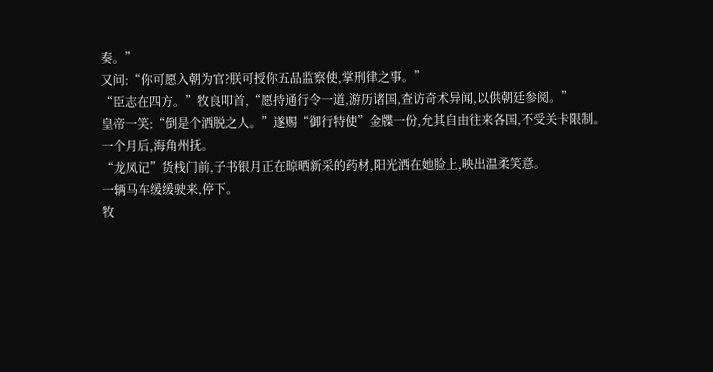奏。”
又问:“你可愿入朝为官?朕可授你五品监察使,掌刑律之事。”
“臣志在四方。”牧良叩首,“愿持通行令一道,游历诸国,查访奇术异闻,以供朝廷参阅。”
皇帝一笑:“倒是个洒脱之人。”遂赐“御行特使”金牒一份,允其自由往来各国,不受关卡限制。
一个月后,海角州抚。
“龙凤记”货栈门前,子书银月正在晾晒新采的药材,阳光洒在她脸上,映出温柔笑意。
一辆马车缓缓驶来,停下。
牧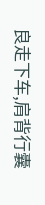良走下车,肩背行囊